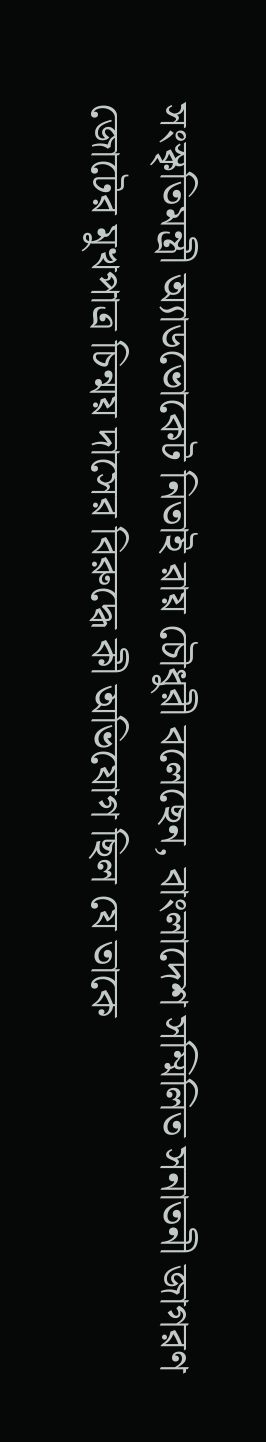সংস্কৃতিমন্ত্রী অ্যাডভোকেট নিতাই রায় চৌধুরী বলেছেন, বাংলাদেশ সম্মিলিত সনাতনী জাগরণ জোটের মুখপাত্র চিন্ময় দাসের বিরুদ্ধে কী অভিযোগ ছিল যে তাকে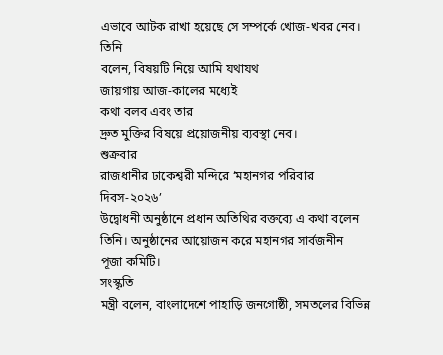এভাবে আটক রাখা হয়েছে সে সম্পর্কে খোজ-খবর নেব।
তিনি
বলেন, বিষয়টি নিয়ে আমি যথাযথ
জায়গায় আজ-কালের মধ্যেই
কথা বলব এবং তার
দ্রুত মুক্তির বিষয়ে প্রয়োজনীয় ব্যবস্থা নেব।
শুক্রবার
রাজধানীর ঢাকেশ্বরী মন্দিরে ‘মহানগর পরিবার দিবস-২০২৬’
উদ্বোধনী অনুষ্ঠানে প্রধান অতিথির বক্তব্যে এ কথা বলেন
তিনি। অনুষ্ঠানের আয়োজন করে মহানগর সার্বজনীন
পূজা কমিটি।
সংস্কৃতি
মন্ত্রী বলেন, বাংলাদেশে পাহাড়ি জনগোষ্ঠী, সমতলের বিভিন্ন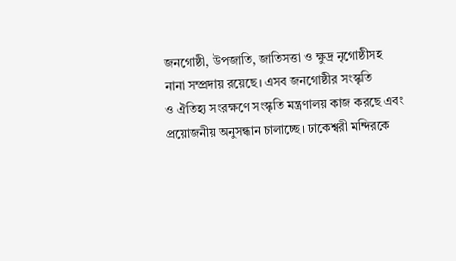জনগোষ্ঠী, উপজাতি, জাতিসত্তা ও ক্ষুদ্র নৃগোষ্ঠীসহ
নানা সম্প্রদায় রয়েছে। এসব জনগোষ্ঠীর সংস্কৃতি
ও ঐতিহ্য সংরক্ষণে সংস্কৃতি মন্ত্রণালয় কাজ করছে এবং
প্রয়োজনীয় অনুসন্ধান চালাচ্ছে। ঢাকেশ্বরী মন্দিরকে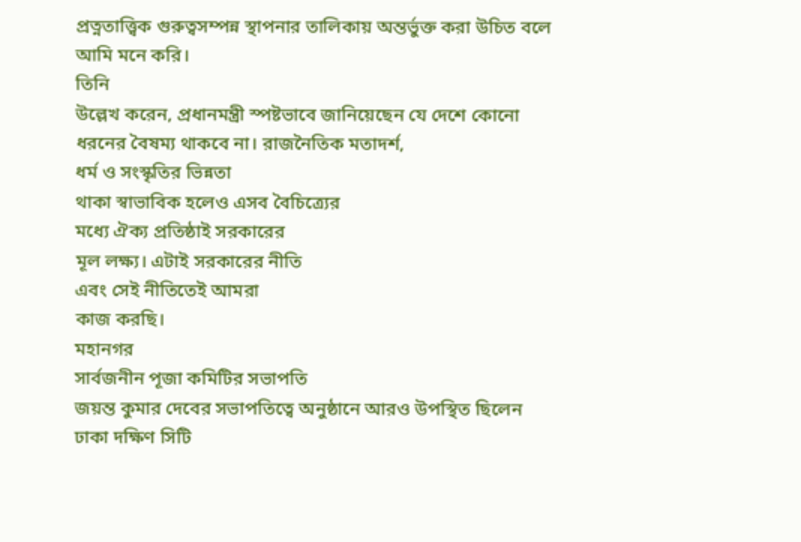প্রত্নতাত্ত্বিক গুরুত্বসম্পন্ন স্থাপনার তালিকায় অন্তর্ভুক্ত করা উচিত বলে
আমি মনে করি।
তিনি
উল্লেখ করেন, প্রধানমন্ত্রী স্পষ্টভাবে জানিয়েছেন যে দেশে কোনো
ধরনের বৈষম্য থাকবে না। রাজনৈতিক মতাদর্শ,
ধর্ম ও সংস্কৃতির ভিন্নতা
থাকা স্বাভাবিক হলেও এসব বৈচিত্র্যের
মধ্যে ঐক্য প্রতিষ্ঠাই সরকারের
মূল লক্ষ্য। এটাই সরকারের নীতি
এবং সেই নীতিতেই আমরা
কাজ করছি।
মহানগর
সার্বজনীন পূজা কমিটির সভাপতি
জয়ন্ত কুমার দেবের সভাপতিত্বে অনুষ্ঠানে আরও উপস্থিত ছিলেন
ঢাকা দক্ষিণ সিটি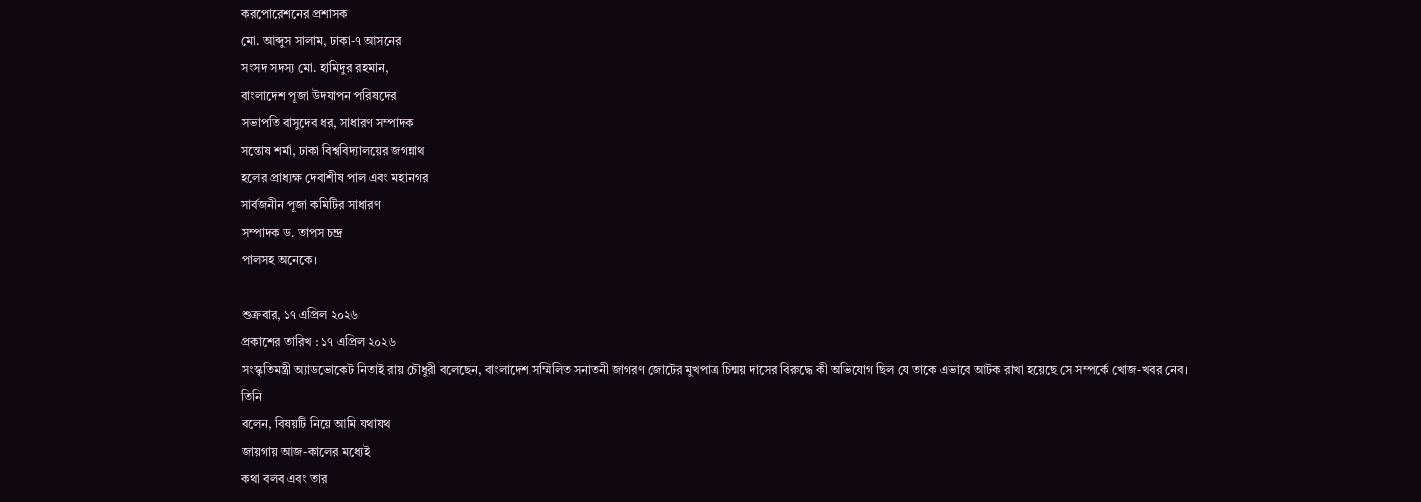করপোরেশনের প্রশাসক
মো. আব্দুস সালাম, ঢাকা-৭ আসনের
সংসদ সদস্য মো. হামিদুর রহমান,
বাংলাদেশ পূজা উদযাপন পরিষদের
সভাপতি বাসুদেব ধর, সাধারণ সম্পাদক
সন্তোষ শর্মা, ঢাকা বিশ্ববিদ্যালয়ের জগন্নাথ
হলের প্রাধ্যক্ষ দেবাশীষ পাল এবং মহানগর
সার্বজনীন পূজা কমিটির সাধারণ
সম্পাদক ড. তাপস চন্দ্র
পালসহ অনেকে।

শুক্রবার, ১৭ এপ্রিল ২০২৬
প্রকাশের তারিখ : ১৭ এপ্রিল ২০২৬
সংস্কৃতিমন্ত্রী অ্যাডভোকেট নিতাই রায় চৌধুরী বলেছেন, বাংলাদেশ সম্মিলিত সনাতনী জাগরণ জোটের মুখপাত্র চিন্ময় দাসের বিরুদ্ধে কী অভিযোগ ছিল যে তাকে এভাবে আটক রাখা হয়েছে সে সম্পর্কে খোজ-খবর নেব।
তিনি
বলেন, বিষয়টি নিয়ে আমি যথাযথ
জায়গায় আজ-কালের মধ্যেই
কথা বলব এবং তার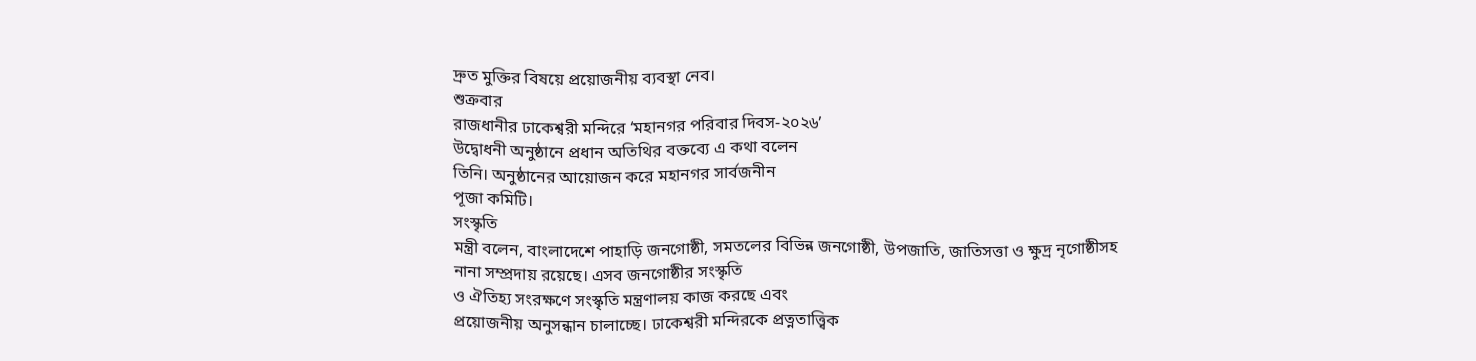দ্রুত মুক্তির বিষয়ে প্রয়োজনীয় ব্যবস্থা নেব।
শুক্রবার
রাজধানীর ঢাকেশ্বরী মন্দিরে ‘মহানগর পরিবার দিবস-২০২৬’
উদ্বোধনী অনুষ্ঠানে প্রধান অতিথির বক্তব্যে এ কথা বলেন
তিনি। অনুষ্ঠানের আয়োজন করে মহানগর সার্বজনীন
পূজা কমিটি।
সংস্কৃতি
মন্ত্রী বলেন, বাংলাদেশে পাহাড়ি জনগোষ্ঠী, সমতলের বিভিন্ন জনগোষ্ঠী, উপজাতি, জাতিসত্তা ও ক্ষুদ্র নৃগোষ্ঠীসহ
নানা সম্প্রদায় রয়েছে। এসব জনগোষ্ঠীর সংস্কৃতি
ও ঐতিহ্য সংরক্ষণে সংস্কৃতি মন্ত্রণালয় কাজ করছে এবং
প্রয়োজনীয় অনুসন্ধান চালাচ্ছে। ঢাকেশ্বরী মন্দিরকে প্রত্নতাত্ত্বিক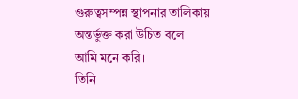গুরুত্বসম্পন্ন স্থাপনার তালিকায় অন্তর্ভুক্ত করা উচিত বলে
আমি মনে করি।
তিনি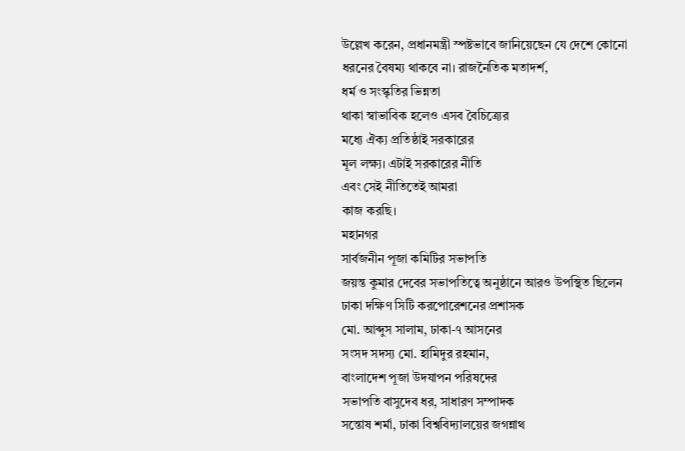উল্লেখ করেন, প্রধানমন্ত্রী স্পষ্টভাবে জানিয়েছেন যে দেশে কোনো
ধরনের বৈষম্য থাকবে না। রাজনৈতিক মতাদর্শ,
ধর্ম ও সংস্কৃতির ভিন্নতা
থাকা স্বাভাবিক হলেও এসব বৈচিত্র্যের
মধ্যে ঐক্য প্রতিষ্ঠাই সরকারের
মূল লক্ষ্য। এটাই সরকারের নীতি
এবং সেই নীতিতেই আমরা
কাজ করছি।
মহানগর
সার্বজনীন পূজা কমিটির সভাপতি
জয়ন্ত কুমার দেবের সভাপতিত্বে অনুষ্ঠানে আরও উপস্থিত ছিলেন
ঢাকা দক্ষিণ সিটি করপোরেশনের প্রশাসক
মো. আব্দুস সালাম, ঢাকা-৭ আসনের
সংসদ সদস্য মো. হামিদুর রহমান,
বাংলাদেশ পূজা উদযাপন পরিষদের
সভাপতি বাসুদেব ধর, সাধারণ সম্পাদক
সন্তোষ শর্মা, ঢাকা বিশ্ববিদ্যালয়ের জগন্নাথ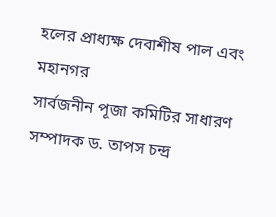হলের প্রাধ্যক্ষ দেবাশীষ পাল এবং মহানগর
সার্বজনীন পূজা কমিটির সাধারণ
সম্পাদক ড. তাপস চন্দ্র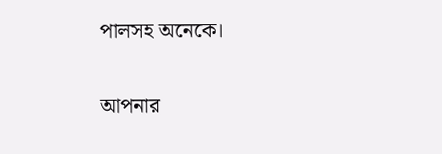পালসহ অনেকে।

আপনার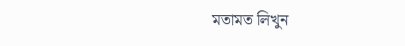মতামত লিখুন